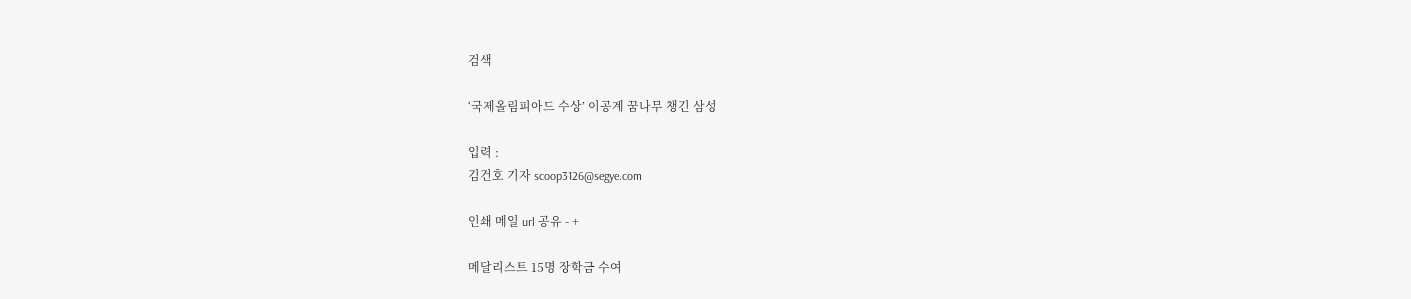검색

‘국제올림피아드 수상’ 이공계 꿈나무 챙긴 삼성

입력 :
김건호 기자 scoop3126@segye.com

인쇄 메일 url 공유 - +

메달리스트 15명 장학금 수여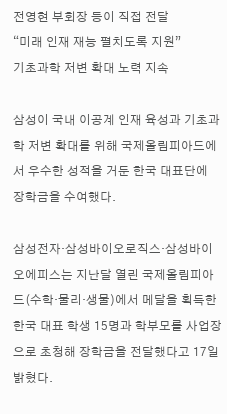전영현 부회장 등이 직접 전달
“미래 인재 재능 펼치도록 지원”
기초과학 저변 확대 노력 지속

삼성이 국내 이공계 인재 육성과 기초과학 저변 확대를 위해 국제올림피아드에서 우수한 성적을 거둔 한국 대표단에 장학금을 수여했다.

삼성전자·삼성바이오로직스·삼성바이오에피스는 지난달 열린 국제올림피아드(수학·물리·생물)에서 메달을 획득한 한국 대표 학생 15명과 학부모를 사업장으로 초청해 장학금을 전달했다고 17일 밝혔다.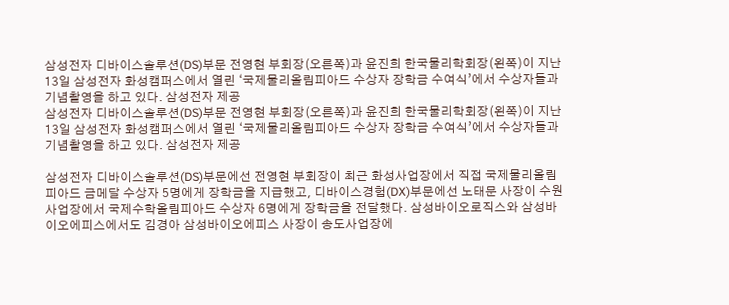삼성전자 디바이스솔루션(DS)부문 전영현 부회장(오른쪽)과 윤진희 한국물리학회장(왼쪽)이 지난 13일 삼성전자 화성캠퍼스에서 열린 ‘국제물리올림피아드 수상자 장학금 수여식’에서 수상자들과 기념촬영을 하고 있다. 삼성전자 제공
삼성전자 디바이스솔루션(DS)부문 전영현 부회장(오른쪽)과 윤진희 한국물리학회장(왼쪽)이 지난 13일 삼성전자 화성캠퍼스에서 열린 ‘국제물리올림피아드 수상자 장학금 수여식’에서 수상자들과 기념촬영을 하고 있다. 삼성전자 제공

삼성전자 디바이스솔루션(DS)부문에선 전영현 부회장이 최근 화성사업장에서 직접 국제물리올림피아드 금메달 수상자 5명에게 장학금을 지급했고, 디바이스경험(DX)부문에선 노태문 사장이 수원사업장에서 국제수학올림피아드 수상자 6명에게 장학금을 전달했다. 삼성바이오로직스와 삼성바이오에피스에서도 김경아 삼성바이오에피스 사장이 송도사업장에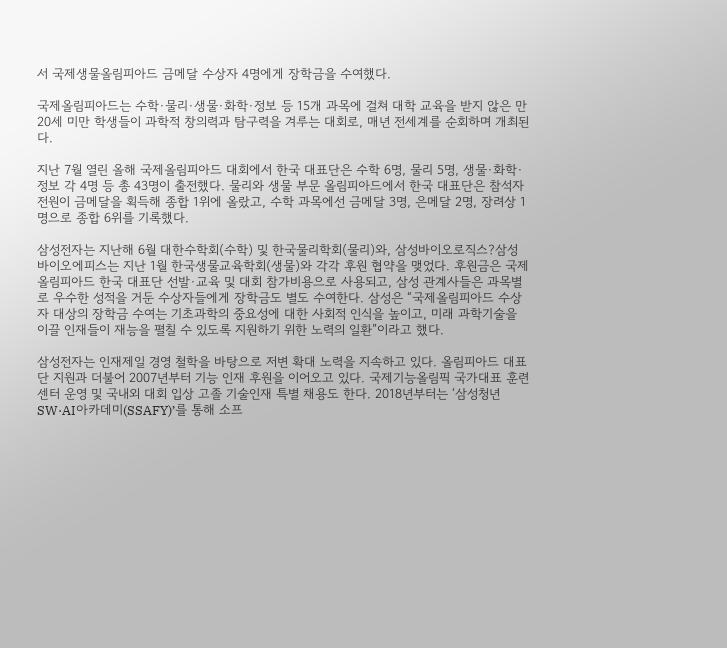서 국제생물올림피아드 금메달 수상자 4명에게 장학금을 수여했다.

국제올림피아드는 수학·물리·생물·화학·정보 등 15개 과목에 걸쳐 대학 교육을 받지 않은 만 20세 미만 학생들이 과학적 창의력과 탐구력을 겨루는 대회로, 매년 전세계를 순회하며 개최된다.

지난 7월 열린 올해 국제올림피아드 대회에서 한국 대표단은 수학 6명, 물리 5명, 생물·화학·정보 각 4명 등 총 43명이 출전했다. 물리와 생물 부문 올림피아드에서 한국 대표단은 참석자 전원이 금메달을 획득해 종합 1위에 올랐고, 수학 과목에선 금메달 3명, 은메달 2명, 장려상 1명으로 종합 6위를 기록했다.

삼성전자는 지난해 6월 대한수학회(수학) 및 한국물리학회(물리)와, 삼성바이오로직스?삼성바이오에피스는 지난 1월 한국생물교육학회(생물)와 각각 후원 협약을 맺었다. 후원금은 국제올림피아드 한국 대표단 선발·교육 및 대회 참가비용으로 사용되고, 삼성 관계사들은 과목별로 우수한 성적을 거둔 수상자들에게 장학금도 별도 수여한다. 삼성은 “국제올림피아드 수상자 대상의 장학금 수여는 기초과학의 중요성에 대한 사회적 인식을 높이고, 미래 과학기술을 이끌 인재들이 재능을 펼칠 수 있도록 지원하기 위한 노력의 일환”이라고 했다.

삼성전자는 인재제일 경영 철학을 바탕으로 저변 확대 노력을 지속하고 있다. 올림피아드 대표단 지원과 더불어 2007년부터 기능 인재 후원을 이어오고 있다. 국제기능올림픽 국가대표 훈련센터 운영 및 국내외 대회 입상 고졸 기술인재 특별 채용도 한다. 2018년부터는 ‘삼성청년SW·AI아카데미(SSAFY)’를 통해 소프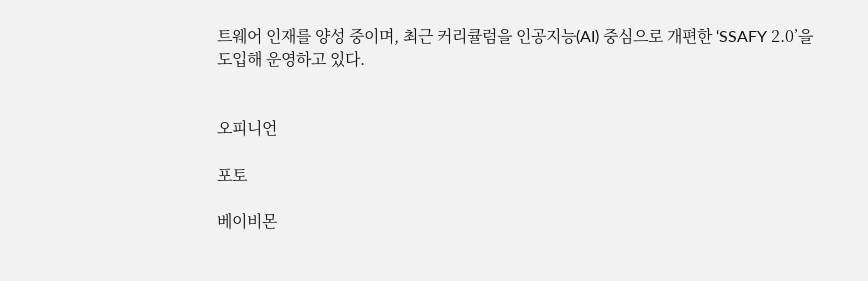트웨어 인재를 양성 중이며, 최근 커리큘럼을 인공지능(AI) 중심으로 개편한 ‘SSAFY 2.0’을 도입해 운영하고 있다.


오피니언

포토

베이비몬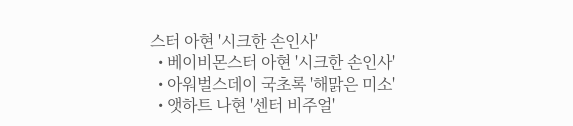스터 아현 '시크한 손인사'
  • 베이비몬스터 아현 '시크한 손인사'
  • 아워벌스데이 국초록 '해맑은 미소'
  • 앳하트 나현 '센터 비주얼'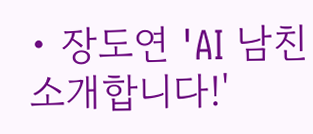• 장도연 'AI 남친 소개합니다!'